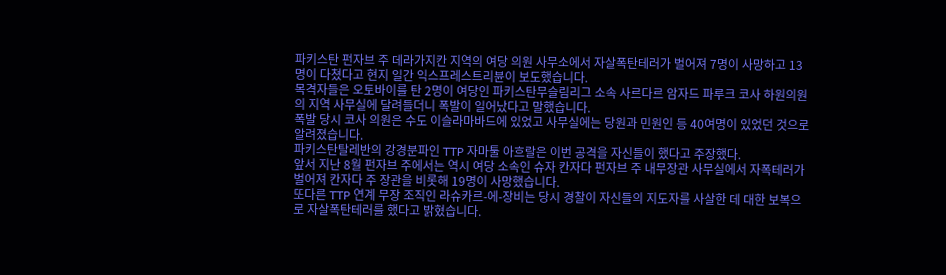파키스탄 펀자브 주 데라가지칸 지역의 여당 의원 사무소에서 자살폭탄테러가 벌어져 7명이 사망하고 13명이 다쳤다고 현지 일간 익스프레스트리뷴이 보도했습니다.
목격자들은 오토바이를 탄 2명이 여당인 파키스탄무슬림리그 소속 사르다르 암자드 파루크 코사 하원의원의 지역 사무실에 달려들더니 폭발이 일어났다고 말했습니다.
폭발 당시 코사 의원은 수도 이슬라마바드에 있었고 사무실에는 당원과 민원인 등 40여명이 있었던 것으로 알려졌습니다.
파키스탄탈레반의 강경분파인 TTP 자마툴 아흐랄은 이번 공격을 자신들이 했다고 주장했다.
앞서 지난 8월 펀자브 주에서는 역시 여당 소속인 슈자 칸자다 펀자브 주 내무장관 사무실에서 자폭테러가 벌어져 칸자다 주 장관을 비롯해 19명이 사망했습니다.
또다른 TTP 연계 무장 조직인 라슈카르-에-장비는 당시 경찰이 자신들의 지도자를 사살한 데 대한 보복으로 자살폭탄테러를 했다고 밝혔습니다.